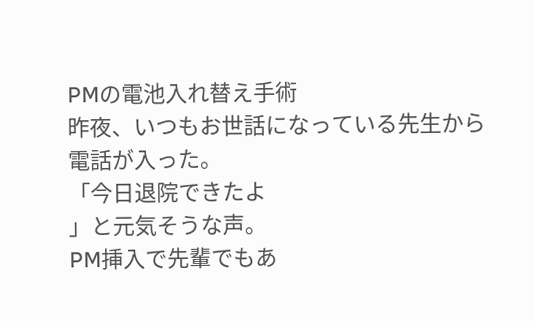PMの電池入れ替え手術
昨夜、いつもお世話になっている先生から
電話が入った。
「今日退院できたよ
」と元気そうな声。
PM挿入で先輩でもあ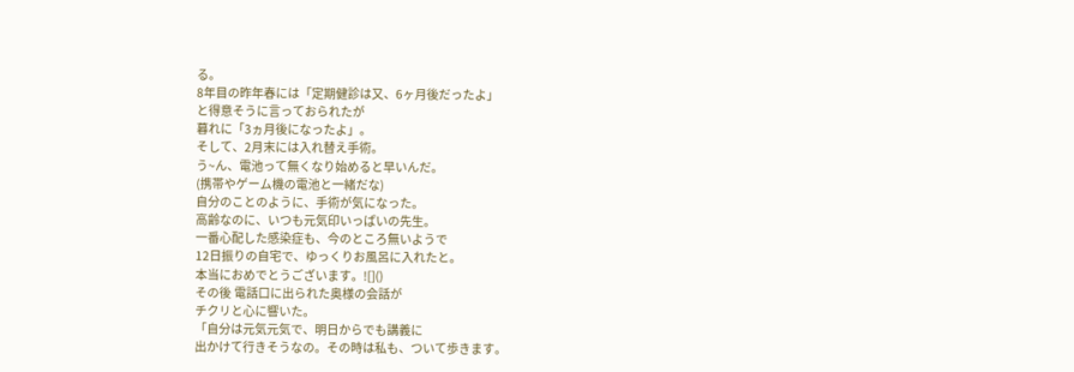る。
8年目の昨年春には「定期健診は又、6ヶ月後だったよ」
と得意そうに言っておられたが
暮れに「3ヵ月後になったよ」。
そして、2月末には入れ替え手術。
う~ん、電池って無くなり始めると早いんだ。
(携帯やゲーム機の電池と一緒だな)
自分のことのように、手術が気になった。
高齢なのに、いつも元気印いっぱいの先生。
一番心配した感染症も、今のところ無いようで
12日振りの自宅で、ゆっくりお風呂に入れたと。
本当におめでとうございます。![]()
その後 電話口に出られた奥様の会話が
チクリと心に響いた。
「自分は元気元気で、明日からでも講義に
出かけて行きそうなの。その時は私も、ついて歩きます。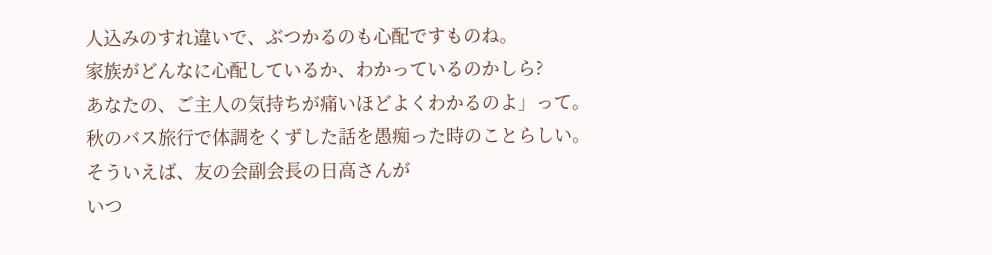人込みのすれ違いで、ぶつかるのも心配ですものね。
家族がどんなに心配しているか、わかっているのかしら?
あなたの、ご主人の気持ちが痛いほどよくわかるのよ」って。
秋のバス旅行で体調をくずした話を愚痴った時のことらしい。
そういえば、友の会副会長の日高さんが
いつ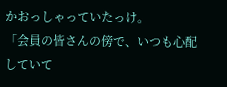かおっしゃっていたっけ。
「会員の皆さんの傍で、いつも心配していて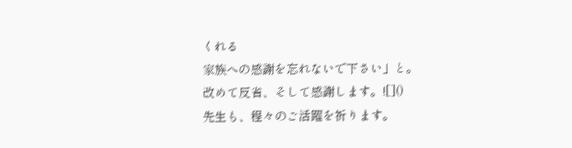くれる
家族への感謝を忘れないで下さい」と。
改めて反省、そして感謝します。![]()
先生も、程々のご活躍を祈ります。